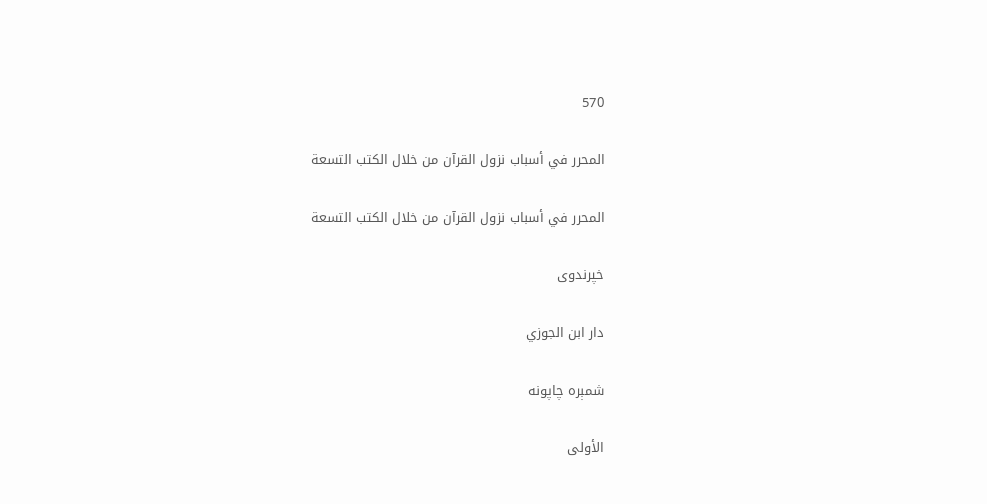570

المحرر في أسباب نزول القرآن من خلال الكتب التسعة

المحرر في أسباب نزول القرآن من خلال الكتب التسعة

خپرندوی

دار ابن الجوزي

شمېره چاپونه

الأولى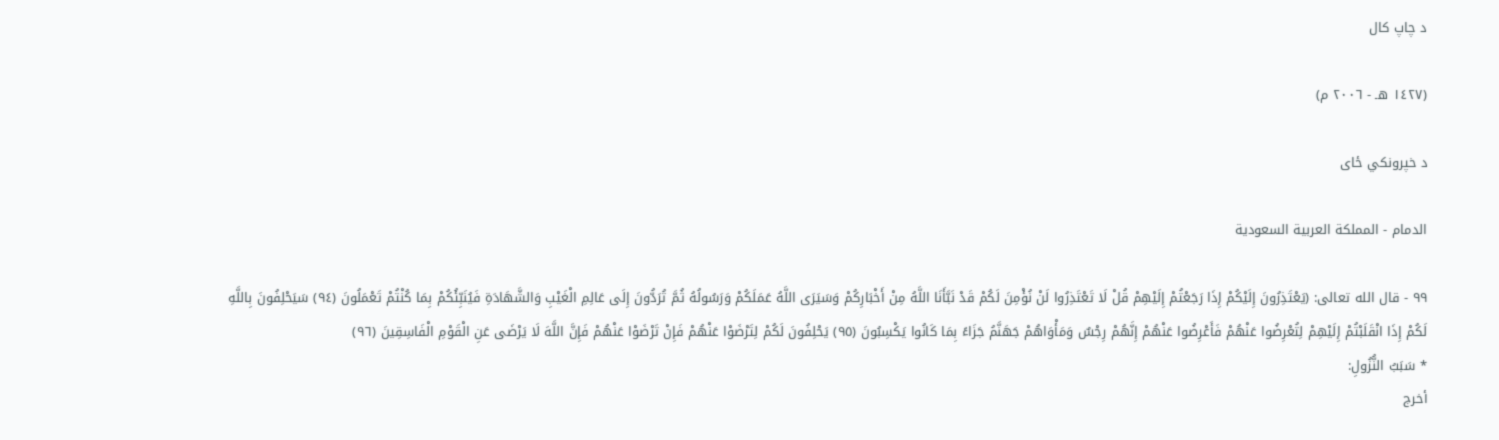د چاپ کال

(١٤٢٧ هـ - ٢٠٠٦ م)

د خپرونکي ځای

الدمام - المملكة العربية السعودية

٩٩ - قال الله تعالى: (يَعْتَذِرُونَ إِلَيْكُمْ إِذَا رَجَعْتُمْ إِلَيْهِمْ قُلْ لَا تَعْتَذِرُوا لَنْ نُؤْمِنَ لَكُمْ قَدْ نَبَّأَنَا اللَّهُ مِنْ أَخْبَارِكُمْ وَسَيَرَى اللَّهُ عَمَلَكُمْ وَرَسُولُهُ ثُمَّ تُرَدُّونَ إِلَى عَالِمِ الْغَيْبِ وَالشَّهَادَةِ فَيُنَبِّئُكُمْ بِمَا كُنْتُمْ تَعْمَلُونَ (٩٤) سَيَحْلِفُونَ بِاللَّهِ لَكُمْ إِذَا انْقَلَبْتُمْ إِلَيْهِمْ لِتُعْرِضُوا عَنْهُمْ فَأَعْرِضُوا عَنْهُمْ إِنَّهُمْ رِجْسٌ وَمَأْوَاهُمْ جَهَنَّمُ جَزَاءً بِمَا كَانُوا يَكْسِبُونَ (٩٥) يَحْلِفُونَ لَكُمْ لِتَرْضَوْا عَنْهُمْ فَإِنْ تَرْضَوْا عَنْهُمْ فَإِنَّ اللَّهَ لَا يَرْضَى عَنِ الْقَوْمِ الْفَاسِقِينَ (٩٦)
* سَبَبُ النُّزُولِ:
أخرج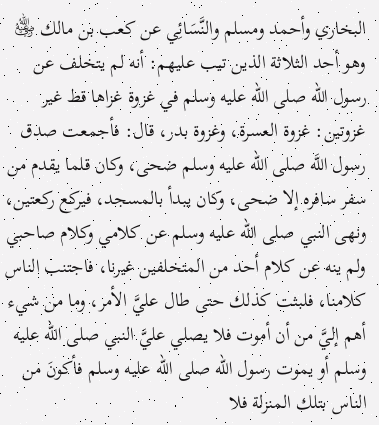البخاري وأحمد ومسلم والنَّسَائِي عن كعب بن مالك ﵁ وهو أحد الثلاثة الذين تيب عليهم: أنه لم يتخلف عن رسول الله صلى الله عليه وسلم في غزوة غزاها قط غير غزوتين: غزوة العسرة، وغزوة بدر، قال: فأجمعت صدق رسول اللَّه صلى الله عليه وسلم ضحى، وكان قلما يقدم من سفر سافره إلا ضحى، وكان يبدأ بالمسجد، فيركع ركعتين، ونهى النبي صلى الله عليه وسلم عن كلامي وكلام صاحبي ولم ينه عن كلام أحد من المتخلفين غيرنا، فاجتنب الناس كلامنا، فلبثت كذلك حتى طال عليَّ الأمر، وما من شيء أهم إليَّ من أن أموت فلا يصلي عليَّ النبي صلى الله عليه وسلم أو يموت رسول الله صلى الله عليه وسلم فأكونَ من الناس بتلك المنزلة فلا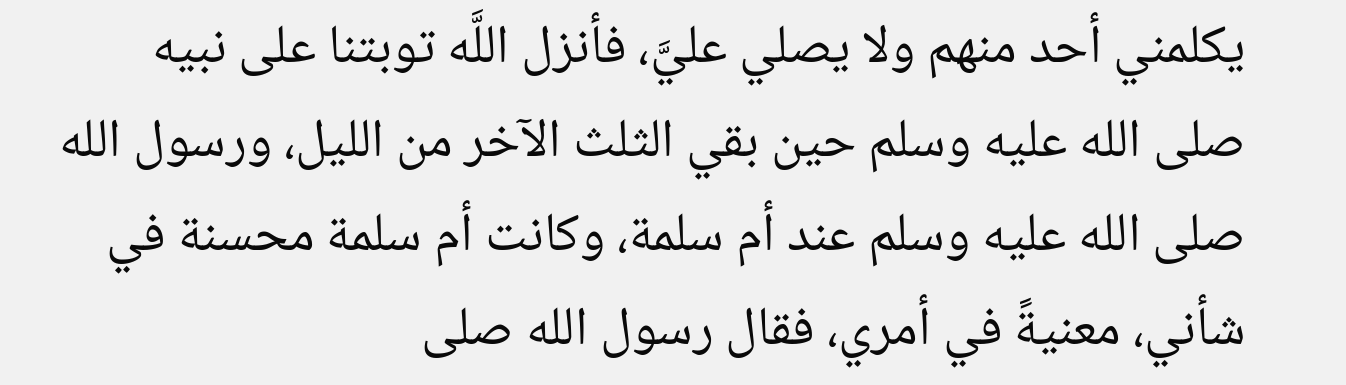يكلمني أحد منهم ولا يصلي عليَّ، فأنزل اللَّه توبتنا على نبيه صلى الله عليه وسلم حين بقي الثلث الآخر من الليل، ورسول الله صلى الله عليه وسلم عند أم سلمة، وكانت أم سلمة محسنة في شأني، معنيةً في أمري، فقال رسول الله صلى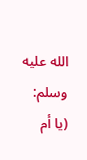الله عليه وسلم: (يا أم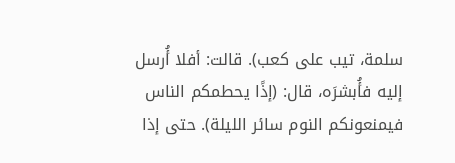سلمة، تيب على كعب). قالت: أفلا أُرسل إليه فأُبشرَه، قال: (إذًا يحطمكم الناس فيمنعونكم النوم سائر الليلة). حتى إذا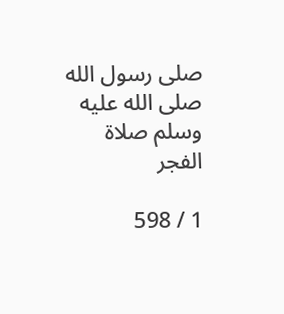صلى رسول الله صلى الله عليه وسلم صلاة الفجر

1 / 598